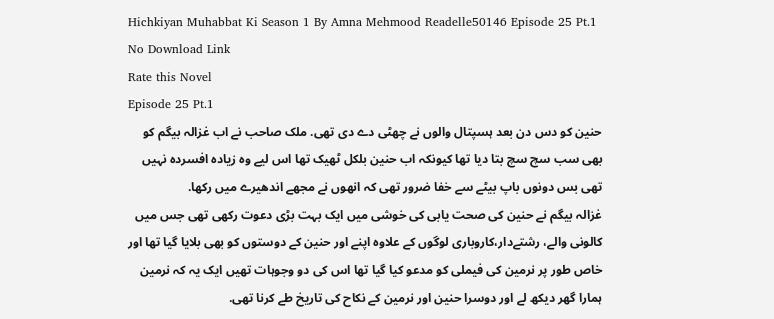Hichkiyan Muhabbat Ki Season 1 By Amna Mehmood Readelle50146 Episode 25 Pt.1
No Download Link
Rate this Novel
Episode 25 Pt.1
حنین کو دس دن بعد ہسپتال والوں نے چھٹی دے دی تھی. ملک صاحب نے اب غزالہ بیگم کو بھی سب سچ سچ بتا دیا تھا کیونکہ اب حنین بلکل ٹھیک تھا اس لیے وہ زیادہ افسردہ نہیں تھی بس دونوں باپ بیٹے سے خفا ضرور تھی کہ انھوں نے مجھے اندھیرے میں رکھا.
غزالہ بیگم نے حنین کی صحت یابی کی خوشی میں ایک بہت بڑی دعوت رکھی تھی جس میں کالونی والے، رشتےدار،کاروباری لوگوں کے علاوہ اپنے اور حنین کے دوستوں کو بھی بلایا گیا تھا اور خاص طور پر نرمین کی فیملی کو مدعو کیا گیا تھا اس کی دو وجوہات تھیں ایک یہ کہ نرمین ہمارا گھر دیکھ لے اور دوسرا حنین اور نرمین کے نکاح کی تاریخ طے کرنا تھی.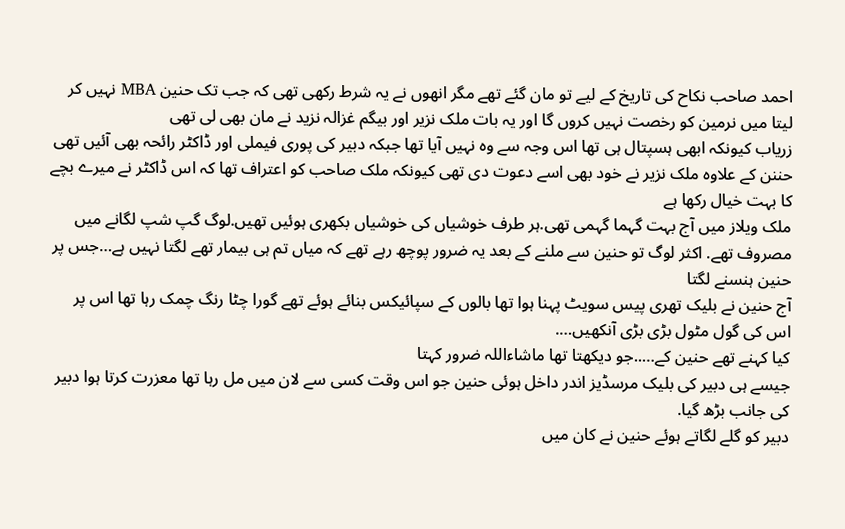احمد صاحب نکاح کی تاریخ کے لیے تو مان گئے تھے مگر انھوں نے یہ شرط رکھی تھی کہ جب تک حنین MBA نہیں کر لیتا میں نرمین کو رخصت نہیں کروں گا اور یہ بات ملک نزیر اور بیگم غزالہ نزید نے مان بھی لی تھی
زریاب کیونکہ ابھی ہسپتال ہی تھا اس وجہ سے وہ نہیں آیا تھا جبکہ دبیر کی پوری فیملی اور ڈاکٹر رائحہ بھی آئیں تھی حننن کے علاوہ ملک نزیر نے خود بھی اسے دعوت دی تھی کیونکہ ملک صاحب کو اعتراف تھا کہ اس ڈاکٹر نے میرے بچے کا بہت خیال رکھا ہے
ملک ویلاز میں آج بہت گہما گہمی تھی.ہر طرف خوشیاں کی خوشیاں بکھری ہوئیں تھیں.لوگ گپ شپ لگانے میں مصروف تھے. اکثر لوگ تو حنین سے ملنے کے بعد یہ ضرور پوچھ رہے تھے کہ میاں تم ہی بیمار تھے لگتا نہیں ہے…جس پر حنین ہنسنے لگتا
آج حنین نے بلیک تھری پیس سویٹ پہنا ہوا تھا بالوں کے سپائیکس بنائے ہوئے تھے گورا چٹا رنگ چمک رہا تھا اس پر اس کی گول مٹول بڑی بڑی آنکھیں….
کیا کہنے تھے حنین کے…..جو دیکھتا تھا ماشاءاللہ ضرور کہتا
جیسے ہی دبیر کی بلیک مرسڈیز اندر داخل ہوئی حنین جو اس وقت کسی سے لان میں مل رہا تھا معزرت کرتا ہوا دبیر کی جانب بڑھ گیا.
دبیر کو گلے لگاتے ہوئے حنین نے کان میں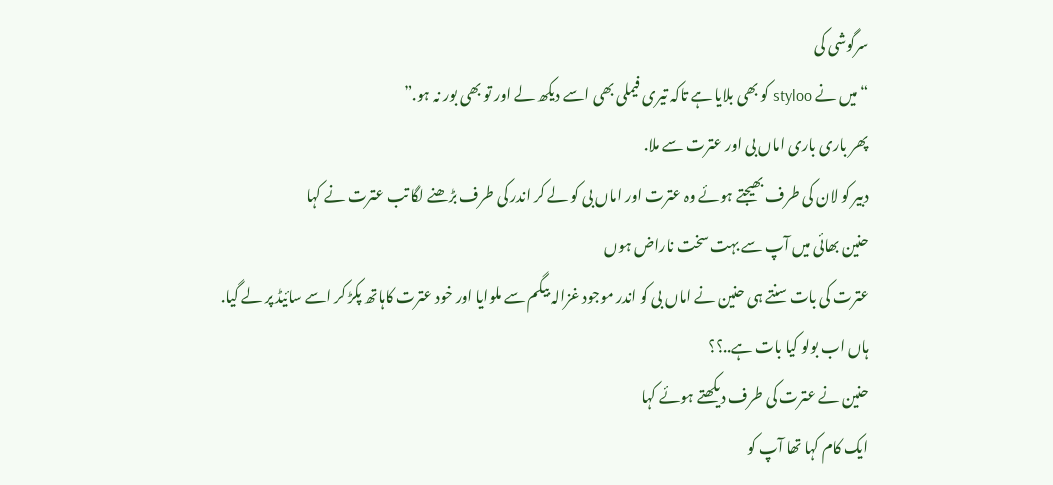سرگوشی کی
“میں نے styloo کو بھی بلایا ہے تاکہ تیری فیملی بھی اسے دیکھ لے اور تو بھی بور نہ ہو.”
پھر باری باری اماں بی اور عترت سے ملا.
دبیر کو لان کی طرف بھیجتے ہوئے وہ عترت اور اماں بی کو لے کر اندر کی طرف بڑھنے لگا تب عترت نے کہا
حنین بھائی میں آپ سے بہت سخت ناراض ہوں
عترت کی بات سنتے ہی حنین نے اماں بی کو اندر موجود غزالہ بیگم سے ملوایا اور خود عترت کاہاتھ پکڑ کر اسے سائیڈ پر لے گیا.
ہاں اب بولو کیا بات ہے..؟؟
حنین نے عترت کی طرف دیکھتے ہوئے کہا
ایک کام کہا تھا آپ کو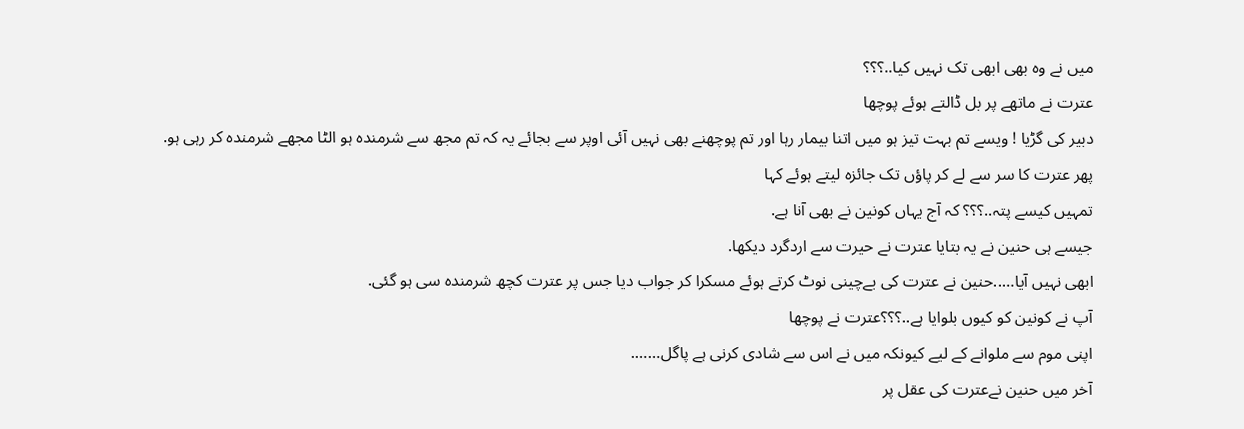میں نے وہ بھی ابھی تک نہیں کیا..؟؟؟
عترت نے ماتھے پر بل ڈالتے ہوئے پوچھا
دبیر کی گڑیا ! ویسے تم بہت تیز ہو میں اتنا بیمار رہا اور تم پوچھنے بھی نہیں آئی اوپر سے بجائے یہ کہ تم مجھ سے شرمندہ ہو الٹا مجھے شرمندہ کر رہی ہو.
پھر عترت کا سر سے لے کر پاؤں تک جائزہ لیتے ہوئے کہا
تمہیں کیسے پتہ..؟؟؟ کہ آج یہاں کونین نے بھی آنا ہے.
جیسے ہی حنین نے یہ بتایا عترت نے حیرت سے اردگرد دیکھا.
ابھی نہیں آیا…..حنین نے عترت کی بےچینی نوٹ کرتے ہوئے مسکرا کر جواب دیا جس پر عترت کچھ شرمندہ سی ہو گئی.
آپ نے کونین کو کیوں بلوایا ہے..؟؟؟عترت نے پوچھا
اپنی موم سے ملوانے کے لیے کیونکہ میں نے اس سے شادی کرنی ہے پاگل…….
آخر میں حنین نےعترت کی عقل پر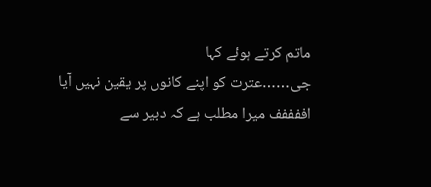ماتم کرتے ہوئے کہا
جی……عترت کو اپنے کانوں پر یقین نہیں آیا
اففففف میرا مطلب ہے کہ دبیر سے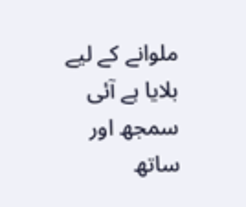ملوانے کے لیے بلایا ہے آئی سمجھ اور ساتھ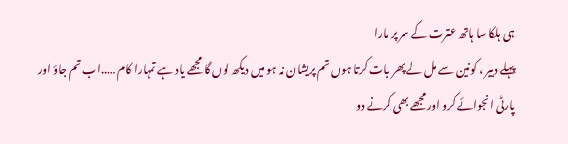ہی ہلکا سا ہاتھ عترت کے سر پر مارا
پہلے دبیر ، کونین سے مل لے پھر بات کرتا ہوں تم پریشان نہ ہو میں دیکھ لوں گا مجھے یاد ہے تمہارا کام …..اب تم جاؤ اور پارٹی انجوائے کرو اور مجھے بھی کرنے دو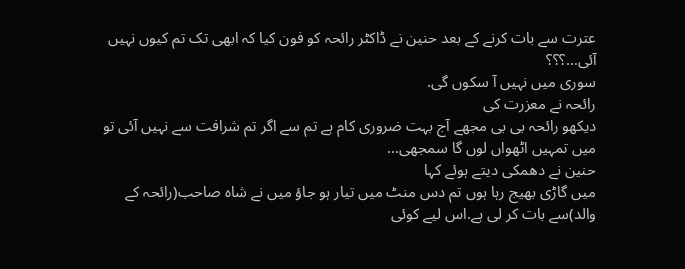عترت سے بات کرنے کے بعد حنین نے ڈاکٹر رائحہ کو فون کیا کہ ابھی تک تم کیوں نہیں آئی…؟؟؟
سوری میں نہیں آ سکوں گی.
رائحہ نے معزرت کی
دیکھو رائحہ بی بی مجھے آج بہت ضروری کام ہے تم سے اگر تم شرافت سے نہیں آئی تو میں تمہیں اٹھواں لوں گا سمجھی…
حنین نے دھمکی دیتے ہوئے کہا
میں گاڑی بھیج رہا ہوں تم دس منٹ میں تیار ہو جاؤ میں نے شاہ صاحب(رائحہ کے والد)سے بات کر لی ہے.اس لیے کوئی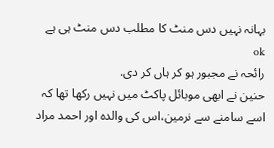بہانہ نہیں دس منٹ کا مطلب دس منٹ ہی ہے ok
رائحہ نے مجبور ہو کر ہاں کر دی.
حنین نے ابھی موبائل پاکٹ میں نہیں رکھا تھا کہ اسے سامنے سے نرمین،اس کی والدہ اور احمد مراد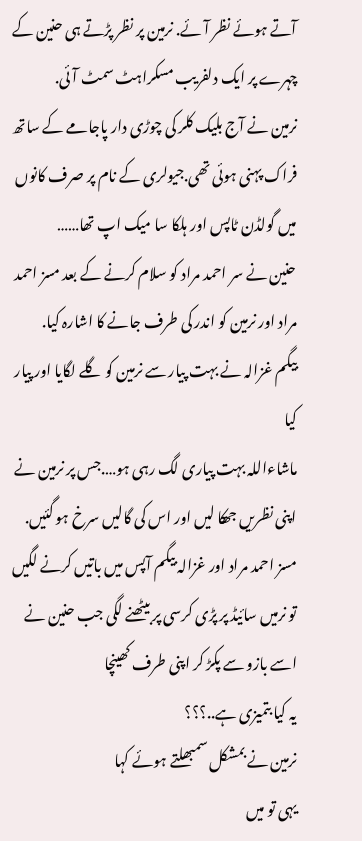آتے ہوئے نظر آئے. نرمین پر نظر پڑتے ہی حنین کے چہرے پر ایک دلفریب مسکراہٹ سمٹ آئی.
نرمین نے آج بلیک کلر کی چوڑی دار پاجامے کے ساتھ فراک پہنی ہوئی تھی.جیولری کے نام پر صرف کانوں میں گولڈن ٹاپس اور ہلکا سا میک اپ تھا……
حنین نے سر احمد مراد کو سلام کرنے کے بعد مسز احمد مراد اور نرمین کو اندر کی طرف جانے کا اشارہ کیا.
بیگم غزالہ نے بہت پیار سے نرمین کو گلے لگایا اور پیار کیا
ماشاءاللہ بہت پیاری لگ رہی ہو….جس پر نرمین نے اپنی نظریں جھکا لیں اور اس کی گالیں سرخ ہو گئیں.
مسز احمد مراد اور غزالہ بیگم آپس میں باتیں کرنے لگیں تو نرمیں سائیڈ پر پڑی کرسی پر بیٹھنے لگی جب حنین نے اسے بازو سے پکڑ کر اپنی طرف کھینچا
یہ کیا بتمیزی ہے..؟؟؟
نرمین نے بمشکل سمبھلتے ہوئے کہا
یہی تو میں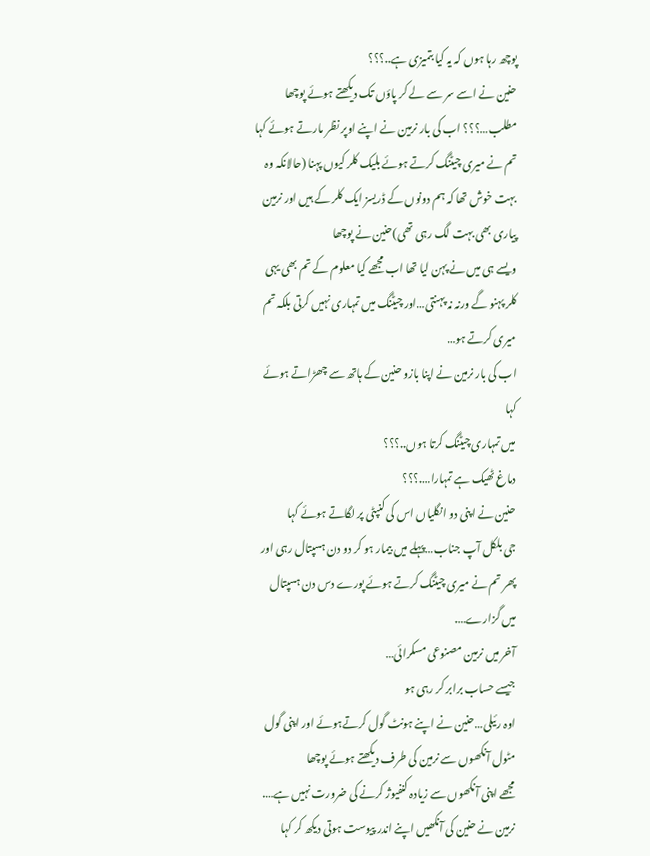پوچھ رہا ہوں کہ یہ کیا بتمیزی ہے..؟؟؟
حنین نے اسے سر سے لے کر پاؤں تک دیکھتے ہوئے پوچھا
مطلب…؟؟؟ اب کی بار نرمین نے اپنے اوپر نظر مارتے ہوئے کہا
تم نے میری چیٹنگ کرتے ہوئے بلیک کلر کیوں پہنا (حالانکہ وہ بہت خوش تھا کہ ہم دونوں کے ڈریسز ایک کلر کے ہیں اور نرمین پیاری بھی بہت لگ رہی تھی)حنین نے پوچھا
ویسے ہی میں نے پہن لیا تھا اب مجھے کیا معلوم کے تم بھی یہی کلر پہنو گے ورنہ نہ پہنتی…اور چیٹنگ میں تمہاری نہیں کرتی بلکہ تم میری کرتے ہو…
اب کی بار نرمین نے اپنا بازو حنین کے ہاتھ سے چھڑاتے ہوئے کہا
میں تمہاری چیٹنگ کرتا ہوں..؟؟؟
دماغ ٹھیک ہے تمہارا….؟؟؟
حنین نے اپنی دو انگلیاں اس کی کنپٹی پر لگاتے ہوئے کہا
جی بلکل آپ جناب…پہلے میں بیمار ہو کر دو دن ہسپتال رہی اور پھر تم نے میری چیٹنگ کرتے ہوئے پورے دس دن ہسپتال میں گزارے….
آخر میں نرمین مصنوعی مسکرائی…
جیسے حساب برابر کر رہی ہو
اوہ رئیلی…حنین نے اپنے ہونٹ گول کرتےہوئے اور اپنی گول مٹول آنکھوں سے نرمین کی طرف دیکھتے ہوئے پوچھا
مجھے اپنی آنکھوں سے زیادہ کنفیوژ کرنے کی ضرورت نہیں ہے….
نرمین نے حنین کی آنکھیں اپنے اندر پیوست ہوتی دیکھ کر کہا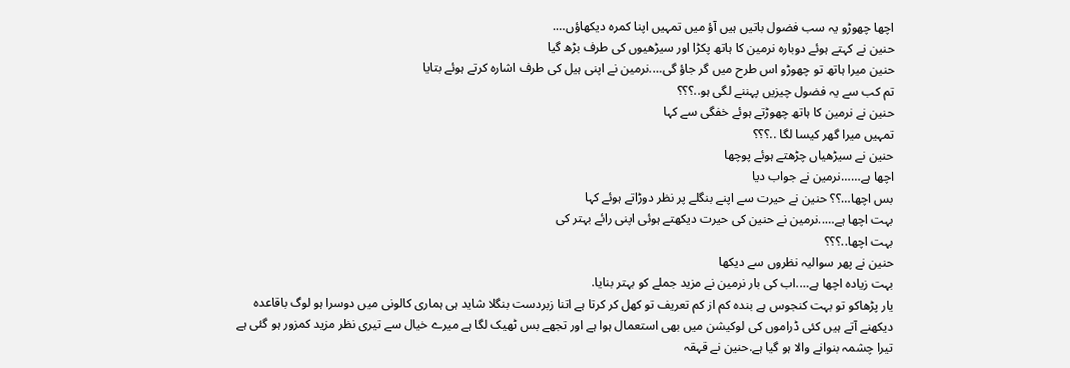اچھا چھوڑو یہ سب فضول باتیں ہیں آؤ میں تمہیں اپنا کمرہ دیکھاؤں….
حنین نے کہتے ہوئے دوبارہ نرمین کا ہاتھ پکڑا اور سیڑھیوں کی طرف بڑھ گیا
حنین میرا ہاتھ تو چھوڑو اس طرح میں گر جاؤ گی….نرمین نے اپنی ہیل کی طرف اشارہ کرتے ہوئے بتایا
تم کب سے یہ فضول چیزیں پہننے لگی ہو..؟؟؟
حنین نے نرمین کا ہاتھ چھوڑتے ہوئے خفگی سے کہا
تمہیں میرا گھر کیسا لگا ..؟؟؟
حنین نے سیڑھیاں چڑھتے ہوئے پوچھا
اچھا ہے……نرمین نے جواب دیا
بس اچھا…؟؟ حنین نے حیرت سے اپنے بنگلے پر نظر دوڑاتے ہوئے کہا
بہت اچھا ہے…..نرمین نے حنین کی حیرت دیکھتے ہوئی اپنی رائے بہتر کی
بہت اچھا..؟؟؟
حنین نے پھر سوالیہ نظروں سے دیکھا
بہت زیادہ اچھا ہے….اب کی بار نرمین نے مزید جملے کو بہتر بنایا.
یار پڑھاکو تو بہت کنجوس ہے بندہ کم از کم تعریف تو کھل کر کرتا ہے اتنا زبردست بنگلا شاید ہی ہماری کالونی میں دوسرا ہو لوگ باقاعدہ دیکھنے آتے ہیں کئی ڈراموں کی لوکیشن میں بھی استعمال ہوا ہے اور تجھے بس ٹھیک لگا ہے میرے خیال سے تیری نظر مزید کمزور ہو گئی ہے تیرا چشمہ بنوانے والا ہو گیا ہے.حنین نے قہقہ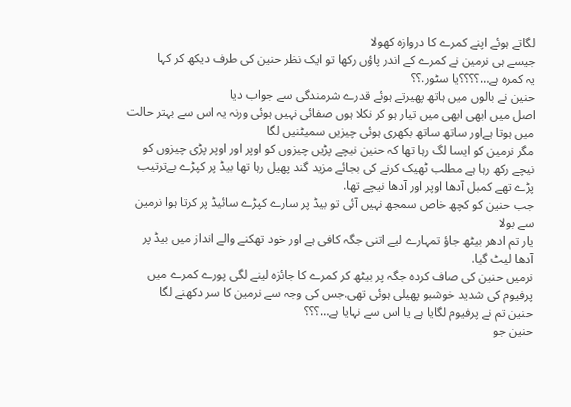لگاتے ہوئے اپنے کمرے کا دروازہ کھولا
جیسے ہی نرمین نے کمرے کے اندر پاؤں رکھا تو ایک نظر حنین کی طرف دیکھ کر کہا
یہ کمرہ ہے…؟؟؟؟یا سٹور.؟؟
حنین نے بالوں میں ہاتھ پھیرتے ہوئے قدرے شرمندگی سے جواب دیا
اصل میں ابھی ابھی میں تیار ہو کر نکلا ہوں صفائی نہیں ہوئی ورنہ یہ اس سے بہتر حالت میں ہوتا ہےاور ساتھ ساتھ بکھری ہوئی چیزیں سمیٹنیں لگا
مگر نرمین کو ایسا لگ رہا تھا کہ حنین نیچے پڑیں چیزوں کو اوپر اور اوپر پڑی چیزوں کو نیچے رکھ رہا ہے مطلب ٹھیک کرنے کی بجائے مزید گند پھیل رہا تھا بیڈ پر کپڑے بےترتیب پڑے تھے کمبل آدھا اوپر اور آدھا نیچے تھا.
جب حنین کو کچھ خاص سمجھ نہیں آئی تو بیڈ پر سارے کپڑے سائیڈ پر کرتا ہوا نرمین سے بولا
یار تم ادھر بیٹھ جاؤ تمہارے لیے اتنی جگہ کافی ہے اور خود تھکنے والے انداز میں بیڈ پر آدھا لیٹ گیا.
نرمیں حنین کی صاف کردہ جگہ پر بیٹھ کر کمرے کا جائزہ لینے لگی پورے کمرے میں پرفیوم کی شدید خوشبو پھیلی ہوئی تھی.جس کی وجہ سے نرمین کا سر دکھنے لگا
حنین تم نے پرفیوم لگایا ہے یا اس سے نہایا ہے…؟؟؟
حنین جو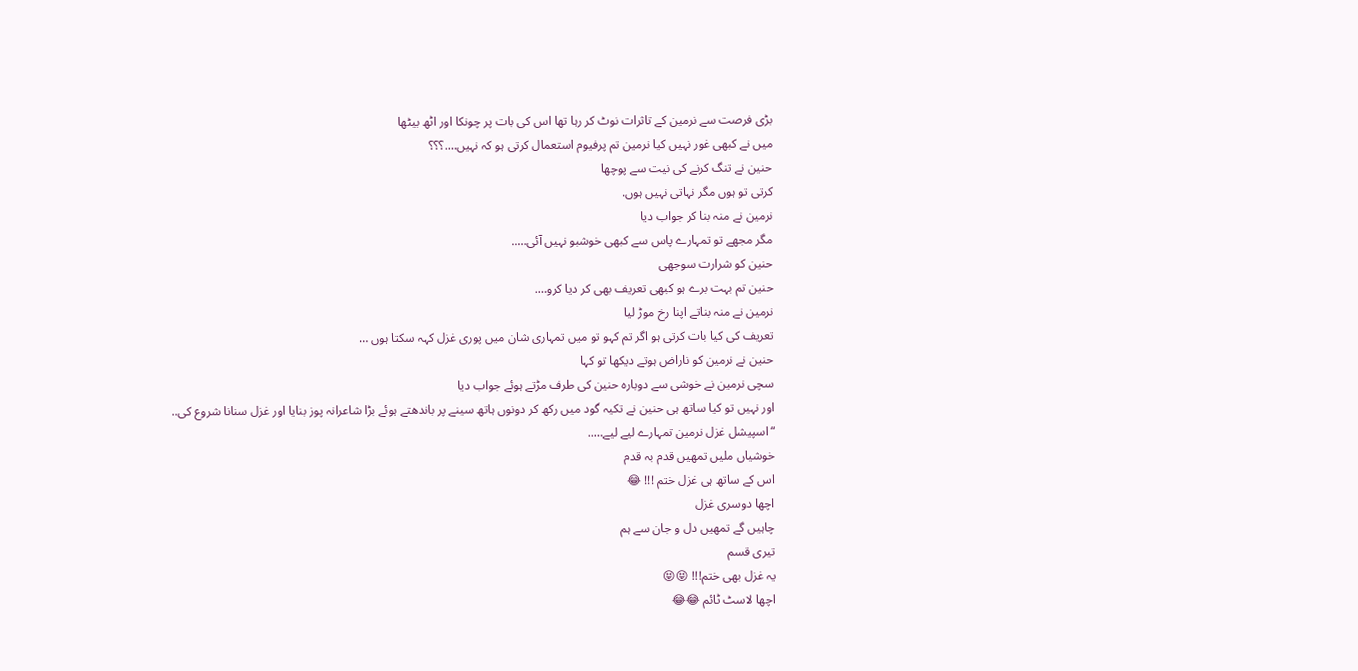بڑی فرصت سے نرمین کے تاثرات نوٹ کر رہا تھا اس کی بات پر چونکا اور اٹھ بیٹھا
میں نے کبھی غور نہیں کیا نرمین تم پرفیوم استعمال کرتی ہو کہ نہیں….؟؟؟
حنین نے تنگ کرنے کی نیت سے پوچھا
کرتی تو ہوں مگر نہاتی نہیں ہوں.
نرمین نے منہ بنا کر جواب دیا
مگر مجھے تو تمہارے پاس سے کبھی خوشبو نہیں آئی…..
حنین کو شرارت سوجھی
حنین تم بہت برے ہو کبھی تعریف بھی کر دیا کرو….
نرمین نے منہ بناتے اپنا رخ موڑ لیا
تعریف کی کیا بات کرتی ہو اگر تم کہو تو میں تمہاری شان میں پوری غزل کہہ سکتا ہوں …
حنین نے نرمین کو ناراض ہوتے دیکھا تو کہا
سچی نرمین نے خوشی سے دوبارہ حنین کی طرف مڑتے ہوئے جواب دیا
اور نہیں تو کیا ساتھ ہی حنین نے تکیہ گود میں رکھ کر دونوں ہاتھ سینے پر باندھتے ہوئے بڑا شاعرانہ پوز بنایا اور غزل سنانا شروع کی..
“اسپیشل غزل نرمین تمہارے لیے لیے…..
خوشیاں ملیں تمھیں قدم بہ قدم
اس کے ساتھ ہی غزل ختم !!! 😂
اچھا دوسری غزل
چاہیں گے تمھیں دل و جان سے ہم
تیری قسم
یہ غزل بھی ختم!!! 😝😝
اچھا لاسٹ ٹائم 😂😂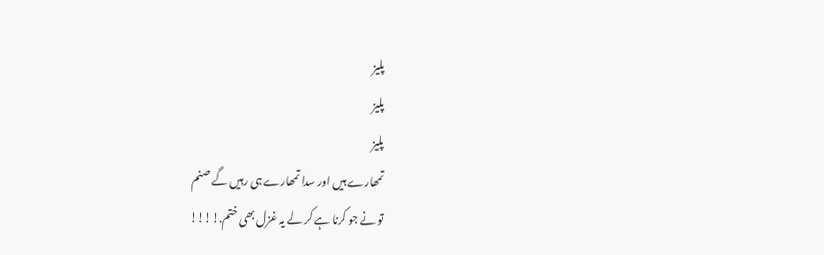پلیز
پلیز
پلیز
تمھارے ہیں اور سدا تمھارے ہی رہیں گے صنم
تو نے جو کرنا ہے کر لے یہ غزل بھی ختم.!!!!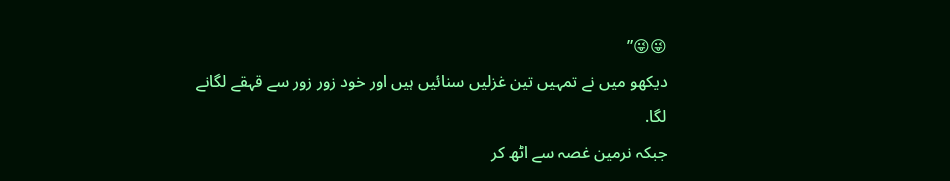😜😜”
دیکھو میں نے تمہیں تین غزلیں سنائیں ہیں اور خود زور زور سے قہقے لگانے لگا.
جبکہ نرمین غصہ سے اٹھ کر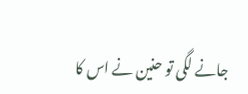جانے لگی تو حنین نے اس کا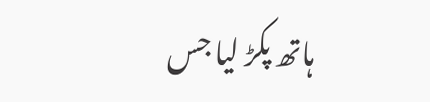ہاتھ پکڑ لیا جس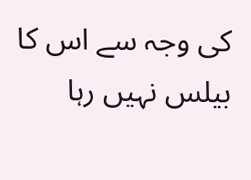کی وجہ سے اس کا بیلس نہیں رہا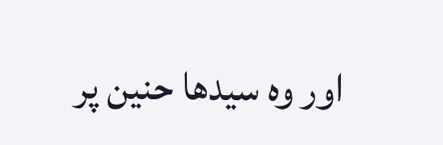اور وہ سیدھا حنین پر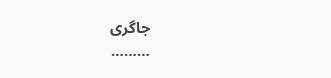جاگری
………